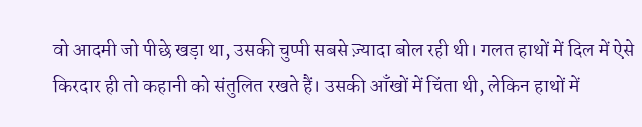वो आदमी जो पीछे खड़ा था, उसकी चुप्पी सबसे ज़्यादा बोल रही थी। गलत हाथों में दिल में ऐसे किरदार ही तो कहानी को संतुलित रखते हैं। उसकी आँखों में चिंता थी, लेकिन हाथों में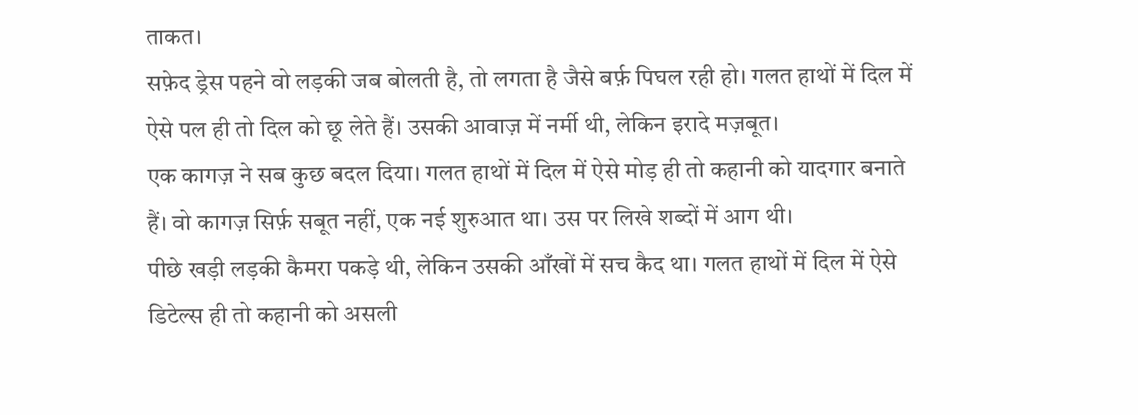ताकत।
सफ़ेद ड्रेस पहने वो लड़की जब बोलती है, तो लगता है जैसे बर्फ़ पिघल रही हो। गलत हाथों में दिल में ऐसे पल ही तो दिल को छू लेते हैं। उसकी आवाज़ में नर्मी थी, लेकिन इरादे मज़बूत।
एक कागज़ ने सब कुछ बदल दिया। गलत हाथों में दिल में ऐसे मोड़ ही तो कहानी को यादगार बनाते हैं। वो कागज़ सिर्फ़ सबूत नहीं, एक नई शुरुआत था। उस पर लिखे शब्दों में आग थी।
पीछे खड़ी लड़की कैमरा पकड़े थी, लेकिन उसकी आँखों में सच कैद था। गलत हाथों में दिल में ऐसे डिटेल्स ही तो कहानी को असली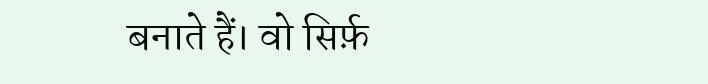बनाते हैं। वो सिर्फ़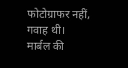फोटोग्राफर नहीं, गवाह थी।
मार्बल की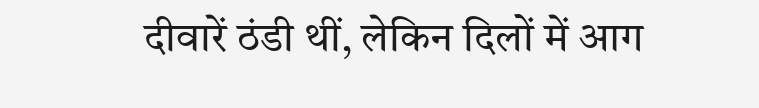दीवारें ठंडी थीं, लेकिन दिलों में आग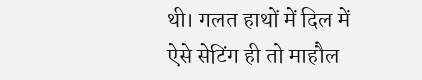थी। गलत हाथों में दिल में ऐसे सेटिंग ही तो माहौल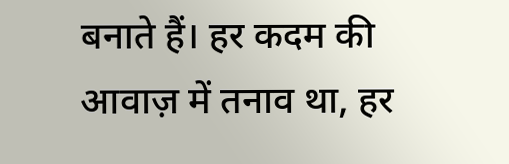बनाते हैं। हर कदम की आवाज़ में तनाव था, हर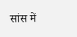सांस में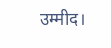उम्मीद।